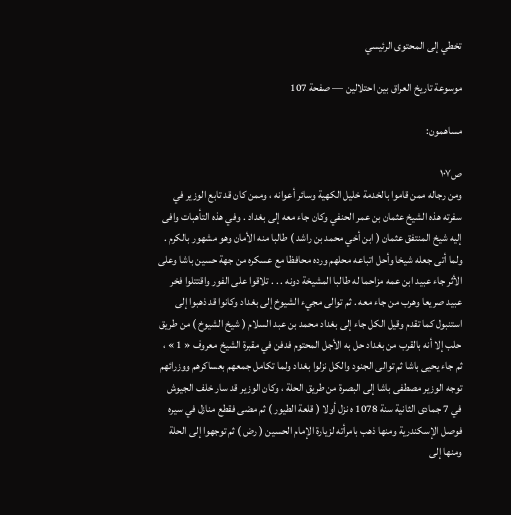تخطي إلى المحتوى الرئيسي

موسوعة تاريخ العراق بين احتلالين — صفحة 107

مساهمون:

ص١٠٧
ومن رجاله ممن قاموا بالخدمة خليل الكهية وسائر أعوانه ، وممن كان قد تابع الوزير في سفرته هذه الشيخ عثمان بن عمر الحنفي وكان جاء معه إلى بغداد . وفي هذه التأهبات وافى إليه شيخ المنتفق عثمان ( ابن أخي محمد بن راشد ) طالبا منه الأمان وهو مشهور بالكرم . ولما أتى جعله شيخا وأحل اتباعه محلهم ورده محافظا مع عسكره من جهة حسين باشا وعلى الأثر جاء عبيد ابن عمه مزاحما له طالبا المشيخة دونه . . . تلاقوا على الفور واقتتلوا فخر عبيد صريعا وهرب من جاء معه . ثم توالى مجيء الشيوخ إلى بغداد وكانوا قد ذهبوا إلى استنبول كما تقدم وقيل الكل جاء إلى بغداد محمد بن عبد السلام ( شيخ الشيوخ ) من طريق حلب إلا أنه بالقرب من بغداد حل به الأجل المحتوم فدفن في مقبرة الشيخ معروف « 1 » ، ثم جاء يحيى باشا ثم توالى الجنود والكل نزلوا بغداد ولما تكامل جمعهم بعساكرهم ووزرائهم توجه الوزير مصطفى باشا إلى البصرة من طريق الحلة ، وكان الوزير قد سار خلف الجيوش في 7 جمادى الثانية سنة 1078 ه نزل أولا ( قلعة الطيور ) ثم مضى فقطع منازل في سيره فوصل الإسكندرية ومنها ذهب بامرأته لزيارة الإمام الحسين ( رض ) ثم توجهوا إلى الحلة ومنها إلى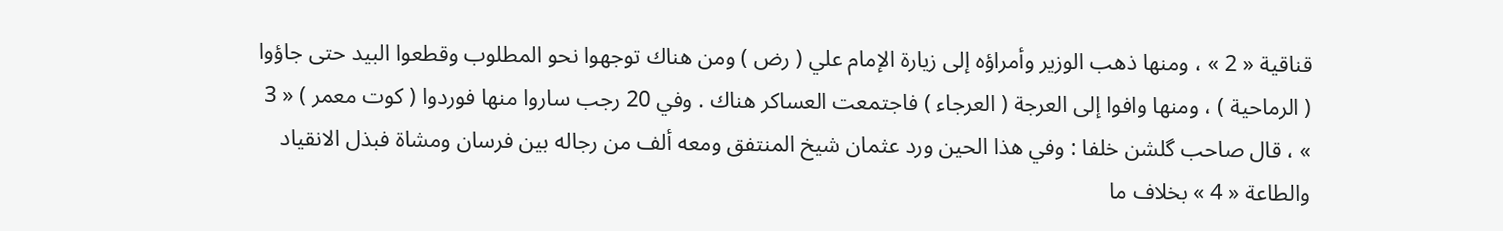قناقية « 2 » ، ومنها ذهب الوزير وأمراؤه إلى زيارة الإمام علي ( رض ) ومن هناك توجهوا نحو المطلوب وقطعوا البيد حتى جاؤوا ( الرماحية ) ، ومنها وافوا إلى العرجة ( العرجاء ) فاجتمعت العساكر هناك . وفي 20 رجب ساروا منها فوردوا ( كوت معمر ) « 3 » ، قال صاحب گلشن خلفا : وفي هذا الحين ورد عثمان شيخ المنتفق ومعه ألف من رجاله بين فرسان ومشاة فبذل الانقياد والطاعة « 4 » بخلاف ما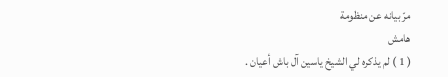مرّ بيانه عن منظومة
هامش
( 1 ) لم يذكره لي الشيخ ياسين آل باش أعيان .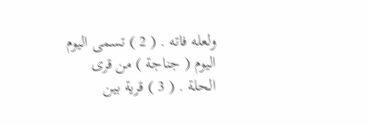ولعله فاته . ( 2 ) تسمى اليوم اليوم ( جناجة ) من قرى الحلة . ( 3 ) قرية بين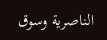الناصرية وسوق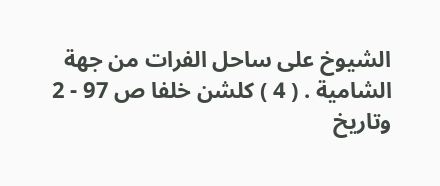الشيوخ على ساحل الفرات من جهة الشامية . ( 4 ) كلشن خلفا ص 97 - 2 وتاريخ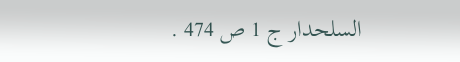السلحدار ج 1 ص 474 .